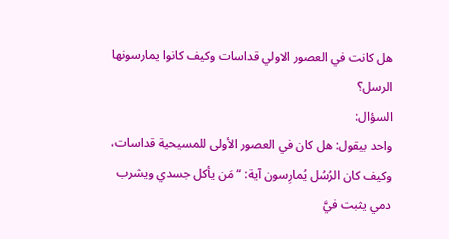هل كانت في العصور الاولي قداسات وكيف كانوا يمارسونها الرسل؟
السؤال:
واحد بيقول: هل كان في العصور الأولى للمسيحية قداسات، وكيف كان الرُسُل يُمارِسون آية: “مَن يأكل جسدي ويشرب دمي يثبت فيَّ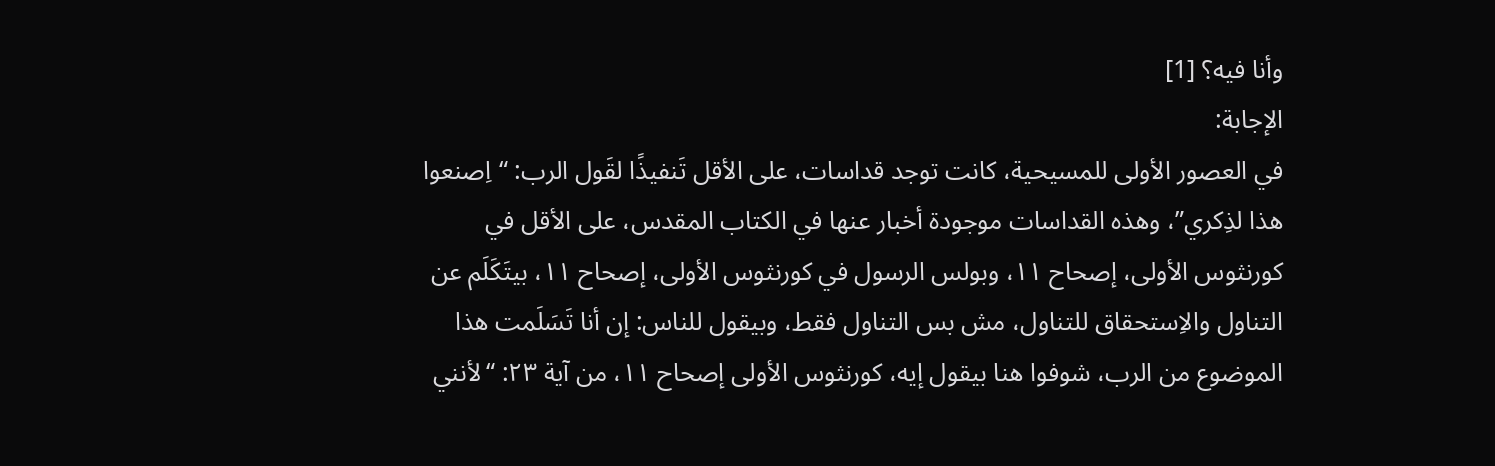وأنا فيه؟ [1]
الإجابة:
في العصور الأولى للمسيحية، كانت توجد قداسات، على الأقل تَنفيذًا لقَول الرب: “اِصنعوا هذا لذِكري”، وهذه القداسات موجودة أخبار عنها في الكتاب المقدس، على الأقل في كورنثوس الأولى، إصحاح ١١، وبولس الرسول في كورنثوس الأولى، إصحاح ١١، بيتَكَلَم عن التناول والاِستحقاق للتناول، مش بس التناول فقط، وبيقول للناس: إن أنا تَسَلَمت هذا الموضوع من الرب، شوفوا هنا بيقول إيه، كورنثوس الأولى إصحاح ١١، من آية ٢٣: “لأنني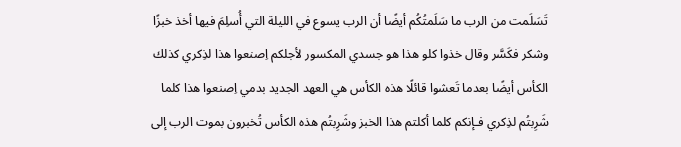تَسَلَمت من الرب ما سَلَمتُكُم أيضًا أن الرب يسوع في الليلة التي أُسلِمَ فيها أخذ خبزًا وشكر فكَسَّر وقال خذوا كلو هذا هو جسدي المكسور لأجلكم اِصنعوا هذا لذِكري كذلك الكأس أيضًا بعدما تَعشوا قائلًا هذه الكأس هي العهد الجديد بدمي اِصنعوا هذا كلما شَرِبتُم لذِكري فـإنكم كلما أكلتم هذا الخبز وشَرِبتُم هذه الكأس تُخبرون بموت الرب إلى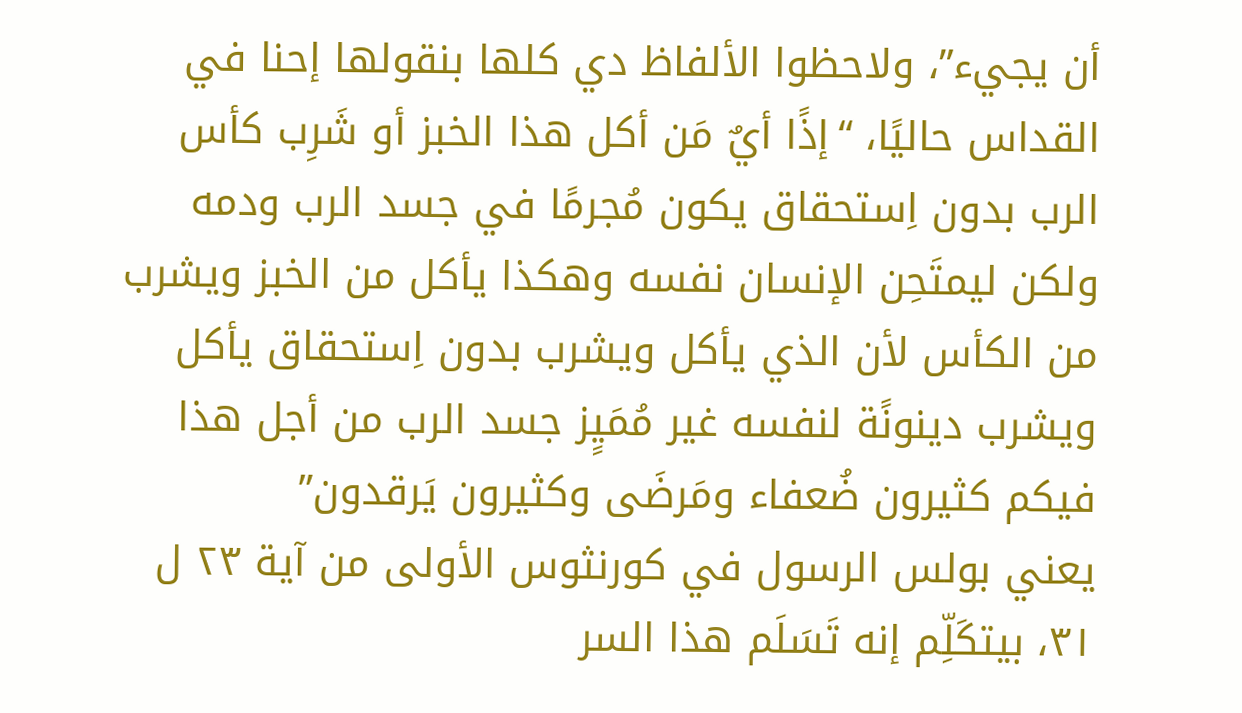أن يجيء”، ولاحظوا الألفاظ دي كلها بنقولها إحنا في القداس حاليًا، “إذًا أيٌ مَن أكل هذا الخبز أو شَرِب كأس الرب بدون اِستحقاق يكون مُجرمًا في جسد الرب ودمه ولكن ليمتَحِن الإنسان نفسه وهكذا يأكل من الخبز ويشرب من الكأس لأن الذي يأكل ويشرب بدون اِستحقاق يأكل ويشرب دينونًة لنفسه غير مُمَيٍز جسد الرب من أجل هذا فيكم كثيرون ضُعفاء ومَرضَى وكثيرون يَرقدون”
يعني بولس الرسول في كورنثوس الأولى من آية ٢٣ ل ٣١، بيتكَلِّم إنه تَسَلَم هذا السر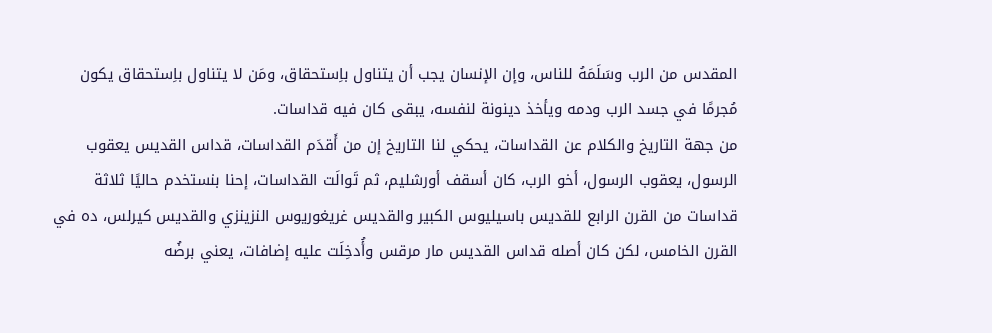المقدس من الرب وسَلَمَهُ للناس، وإن الإنسان يجب أن يتناول باِستحقاق، ومَن لا يتناول باِستحقاق يكون مُجرمًا في جسد الرب ودمه ويأخذ دينونة لنفسه، يبقى كان فيه قداسات.
من جهة التاريخ والكلام عن القداسات، يحكي لنا التاريخ إن من أَقدَم القداسات، قداس القديس يعقوب الرسول، يعقوب الرسول، أخو الرب، كان أسقف أورشليم، ثم تَوالَت القداسات، إحنا بنستخدم حاليًا ثلاثة قداسات من القرن الرابع للقديس باسيليوس الكبير والقديس غريغوريوس النزينزي والقديس كيرلس، ده في القرن الخامس، لكن كان أصله قداس القديس مار مرقس وأُدخِلَت عليه إضافات، يعني برضُه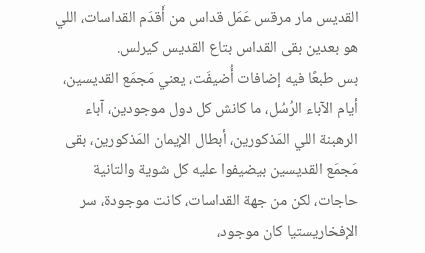القديس مار مرقس عَمَل قداس من أَقدَم القداسات، اللي هو بعدين بقى القداس بتاع القديس كيرلس.
بس طبعًا فيه إضافات أُضيفَت، يعني مَجمَع القديسين، أيام الآباء الرُسُل، ما كانش كل دول موجودين، آباء الرهبنة اللي المَذكورين، أبطال الإيمان المَذكورين، بقى مَجمَع القديسين بيضيفوا عليه كل شوية والتانية حاجات، لكن من جهة القداسات، كانت موجودة، سر الإفخاريستيا كان موجود،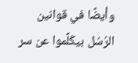وأيضًا في قوانين الرُسُل بيكَلِّموا عن سر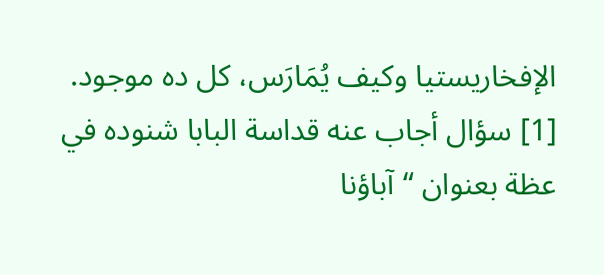الإفخاريستيا وكيف يُمَارَس، كل ده موجود.
[1] سؤال أجاب عنه قداسة البابا شنوده في عظة بعنوان “آباؤنا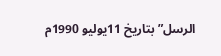الرسل” بتاريخ 11يوليو 1990م